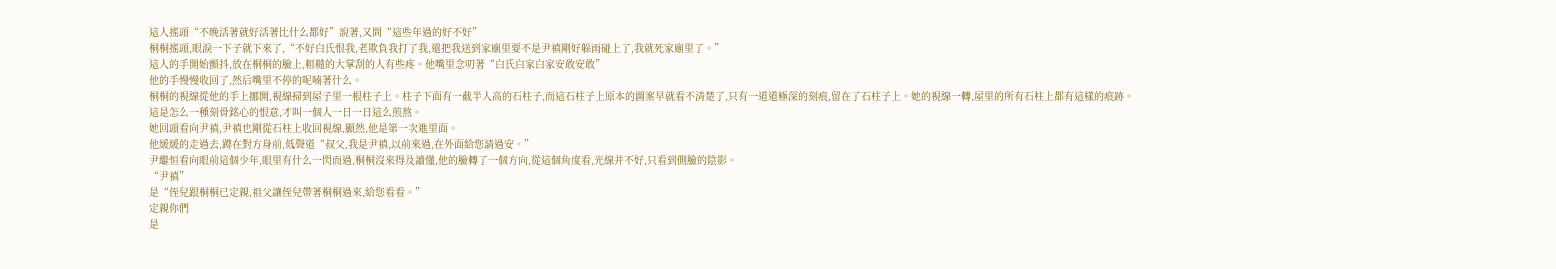這人搖頭“不晚活著就好活著比什么都好”說著,又問“這些年過的好不好”
桐桐搖頭,眼淚一下子就下來了,“不好白氏恨我,老欺負我打了我,還把我送到家廟里要不是尹禛剛好躲雨碰上了,我就死家廟里了。”
這人的手開始顫抖,放在桐桐的臉上,粗糙的大掌刮的人有些疼。他嘴里念叨著“白氏白家白家安敢安敢”
他的手慢慢收回了,然后嘴里不停的呢喃著什么。
桐桐的視線從他的手上挪開,視線掃到屋子里一根柱子上。柱子下面有一截半人高的石柱子,而這石柱子上原本的圖案早就看不清楚了,只有一道道極深的刻痕,留在了石柱子上。她的視線一轉,屋里的所有石柱上都有這樣的痕跡。
這是怎么一種刻骨銘心的恨意,才叫一個人一日一日這么煎熬。
她回頭看向尹禛,尹禛也剛從石柱上收回視線,顯然,他是第一次進里面。
他緩緩的走過去,蹲在對方身前,低聲道“叔父,我是尹禛,以前來過,在外面給您請過安。”
尹繼恒看向眼前這個少年,眼里有什么一閃而過,桐桐沒來得及讀懂,他的臉轉了一個方向,從這個角度看,光線并不好,只看到側臉的陰影。
“尹禛”
是“侄兒跟桐桐已定親,祖父讓侄兒帶著桐桐過來,給您看看。”
定親你們
是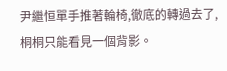尹繼恒單手推著輪椅,徹底的轉過去了,桐桐只能看見一個背影。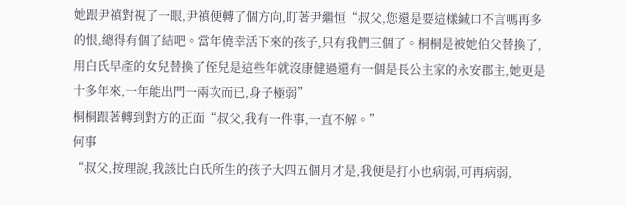她跟尹禛對視了一眼,尹禛便轉了個方向,盯著尹繼恒“叔父,您還是要這樣緘口不言嗎再多的恨,總得有個了結吧。當年僥幸活下來的孩子,只有我們三個了。桐桐是被她伯父替換了,用白氏早產的女兒替換了侄兒是這些年就沒康健過還有一個是長公主家的永安郡主,她更是十多年來,一年能出門一兩次而已,身子極弱”
桐桐跟著轉到對方的正面“叔父,我有一件事,一直不解。”
何事
“叔父,按理說,我該比白氏所生的孩子大四五個月才是,我便是打小也病弱,可再病弱,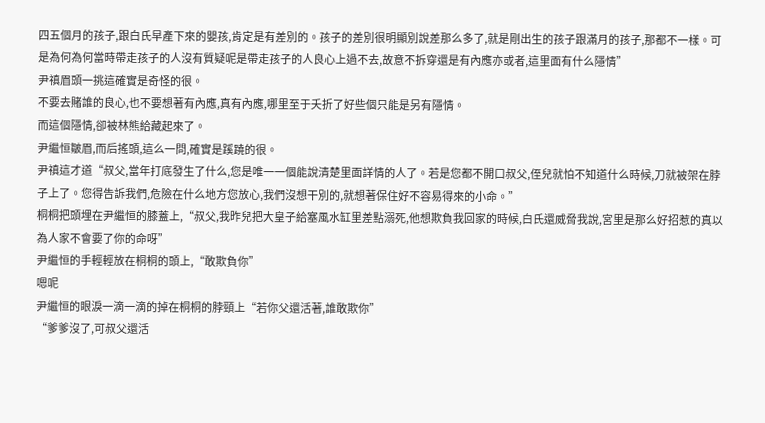四五個月的孩子,跟白氏早產下來的嬰孩,肯定是有差別的。孩子的差別很明顯別說差那么多了,就是剛出生的孩子跟滿月的孩子,那都不一樣。可是為何為何當時帶走孩子的人沒有質疑呢是帶走孩子的人良心上過不去,故意不拆穿還是有內應亦或者,這里面有什么隱情”
尹禛眉頭一挑這確實是奇怪的很。
不要去賭誰的良心,也不要想著有內應,真有內應,哪里至于夭折了好些個只能是另有隱情。
而這個隱情,卻被林熊給藏起來了。
尹繼恒皺眉,而后搖頭,這么一問,確實是蹊蹺的很。
尹禛這才道“叔父,當年打底發生了什么,您是唯一一個能說清楚里面詳情的人了。若是您都不開口叔父,侄兒就怕不知道什么時候,刀就被架在脖子上了。您得告訴我們,危險在什么地方您放心,我們沒想干別的,就想著保住好不容易得來的小命。”
桐桐把頭埋在尹繼恒的膝蓋上,“叔父,我昨兒把大皇子給塞風水缸里差點溺死,他想欺負我回家的時候,白氏還威脅我說,宮里是那么好招惹的真以為人家不會要了你的命呀”
尹繼恒的手輕輕放在桐桐的頭上,“敢欺負你”
嗯呢
尹繼恒的眼淚一滴一滴的掉在桐桐的脖頸上“若你父還活著,誰敢欺你”
“爹爹沒了,可叔父還活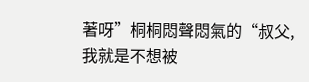著呀”桐桐悶聲悶氣的“叔父,我就是不想被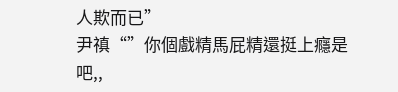人欺而已”
尹禛“”你個戲精馬屁精還挺上癮是吧,,